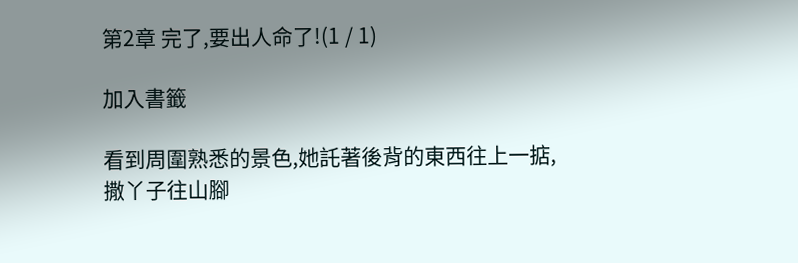第2章 完了,要出人命了!(1 / 1)

加入書籤

看到周圍熟悉的景色,她託著後背的東西往上一掂,撒丫子往山腳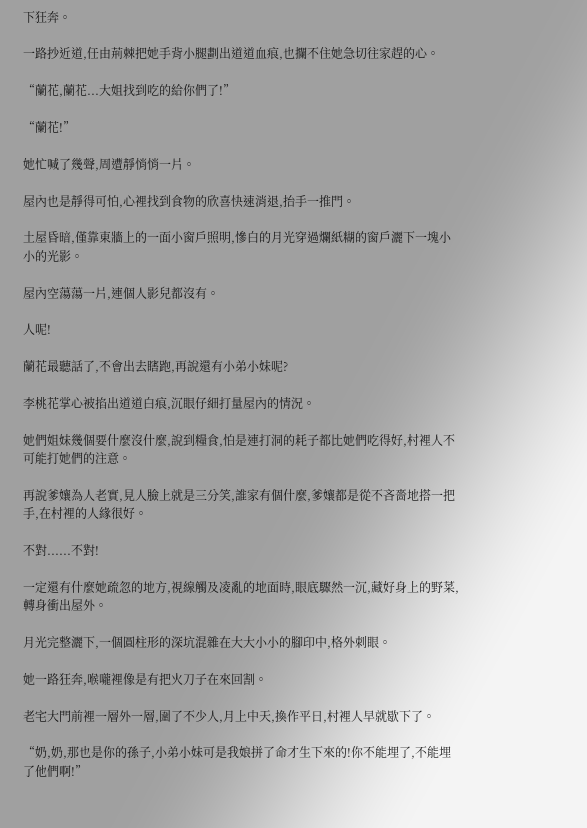下狂奔。

一路抄近道,任由荊棘把她手背小腿劃出道道血痕,也攔不住她急切往家趕的心。

“蘭花,蘭花...大姐找到吃的給你們了!”

“蘭花!”

她忙喊了幾聲,周遭靜悄悄一片。

屋內也是靜得可怕,心裡找到食物的欣喜快速消退,抬手一推門。

土屋昏暗,僅靠東牆上的一面小窗戶照明,慘白的月光穿過爛紙糊的窗戶灑下一塊小小的光影。

屋內空蕩蕩一片,連個人影兒都沒有。

人呢!

蘭花最聽話了,不會出去瞎跑,再說還有小弟小妹呢?

李桃花掌心被掐出道道白痕,沉眼仔細打量屋內的情況。

她們姐妹幾個要什麼沒什麼,說到糧食,怕是連打洞的耗子都比她們吃得好,村裡人不可能打她們的注意。

再說爹孃為人老實,見人臉上就是三分笑,誰家有個什麼,爹孃都是從不吝嗇地搭一把手,在村裡的人緣很好。

不對......不對!

一定還有什麼她疏忽的地方,視線觸及凌亂的地面時,眼底驟然一沉,藏好身上的野菜,轉身衝出屋外。

月光完整灑下,一個圓柱形的深坑混雜在大大小小的腳印中,格外刺眼。

她一路狂奔,喉嚨裡像是有把火刀子在來回割。

老宅大門前裡一層外一層,圍了不少人,月上中天,換作平日,村裡人早就歇下了。

“奶,奶,那也是你的孫子,小弟小妹可是我娘拼了命才生下來的!你不能埋了,不能埋了他們啊!”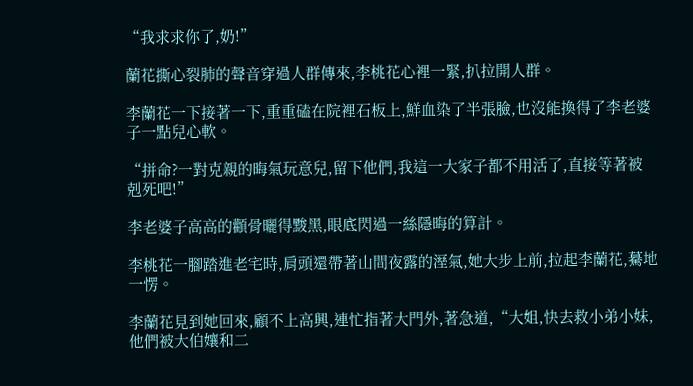“我求求你了,奶!”

蘭花撕心裂肺的聲音穿過人群傳來,李桃花心裡一緊,扒拉開人群。

李蘭花一下接著一下,重重磕在院裡石板上,鮮血染了半張臉,也沒能換得了李老婆子一點兒心軟。

“拼命?一對克親的晦氣玩意兒,留下他們,我這一大家子都不用活了,直接等著被剋死吧!”

李老婆子高高的顴骨曬得黢黑,眼底閃過一絲隱晦的算計。

李桃花一腳踏進老宅時,肩頭還帶著山間夜露的溼氣,她大步上前,拉起李蘭花,驀地一愣。

李蘭花見到她回來,顧不上高興,連忙指著大門外,著急道,“大姐,快去救小弟小妹,他們被大伯孃和二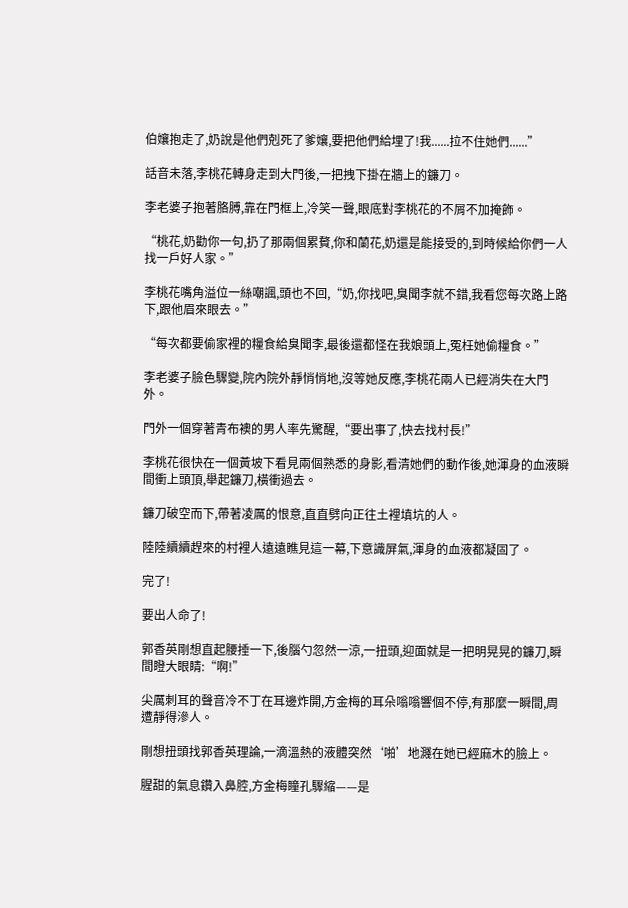伯孃抱走了,奶說是他們剋死了爹孃,要把他們給埋了!我......拉不住她們......”

話音未落,李桃花轉身走到大門後,一把拽下掛在牆上的鐮刀。

李老婆子抱著胳膊,靠在門框上,冷笑一聲,眼底對李桃花的不屑不加掩飾。

“桃花,奶勸你一句,扔了那兩個累贅,你和蘭花,奶還是能接受的,到時候給你們一人找一戶好人家。”

李桃花嘴角溢位一絲嘲諷,頭也不回,“奶,你找吧,臭聞李就不錯,我看您每次路上路下,跟他眉來眼去。”

“每次都要偷家裡的糧食給臭聞李,最後還都怪在我娘頭上,冤枉她偷糧食。”

李老婆子臉色驟變,院內院外靜悄悄地,沒等她反應,李桃花兩人已經消失在大門外。

門外一個穿著青布襖的男人率先驚醒,“要出事了,快去找村長!”

李桃花很快在一個黃坡下看見兩個熟悉的身影,看清她們的動作後,她渾身的血液瞬間衝上頭頂,舉起鐮刀,橫衝過去。

鐮刀破空而下,帶著凌厲的恨意,直直劈向正往土裡填坑的人。

陸陸續續趕來的村裡人遠遠瞧見這一幕,下意識屏氣,渾身的血液都凝固了。

完了!

要出人命了!

郭香英剛想直起腰捶一下,後腦勺忽然一涼,一扭頭,迎面就是一把明晃晃的鐮刀,瞬間瞪大眼睛:“啊!”

尖厲刺耳的聲音冷不丁在耳邊炸開,方金梅的耳朵嗡嗡響個不停,有那麼一瞬間,周遭靜得滲人。

剛想扭頭找郭香英理論,一滴溫熱的液體突然‘啪’地濺在她已經麻木的臉上。

腥甜的氣息鑽入鼻腔,方金梅瞳孔驟縮——是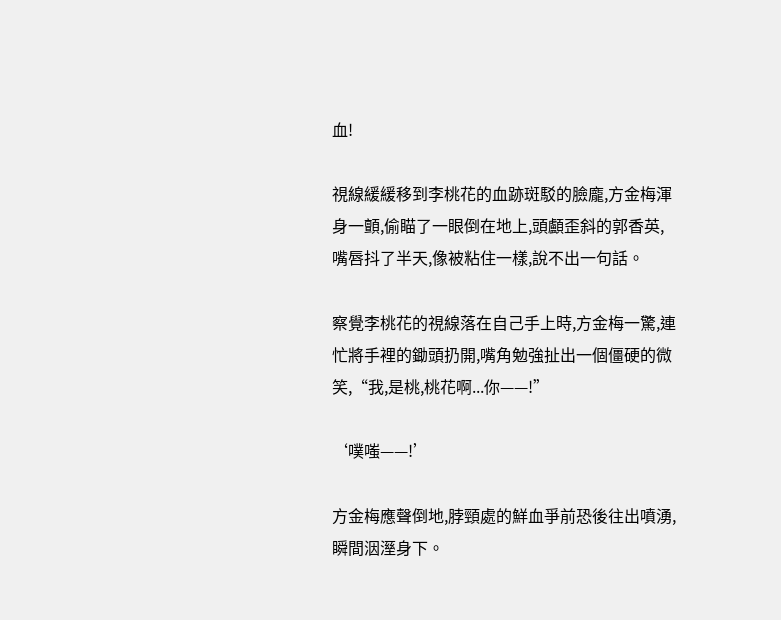血!

視線緩緩移到李桃花的血跡斑駁的臉龐,方金梅渾身一顫,偷瞄了一眼倒在地上,頭顱歪斜的郭香英,嘴唇抖了半天,像被粘住一樣,說不出一句話。

察覺李桃花的視線落在自己手上時,方金梅一驚,連忙將手裡的鋤頭扔開,嘴角勉強扯出一個僵硬的微笑,“我,是桃,桃花啊...你——!”

‘噗嗤——!’

方金梅應聲倒地,脖頸處的鮮血爭前恐後往出噴湧,瞬間洇溼身下。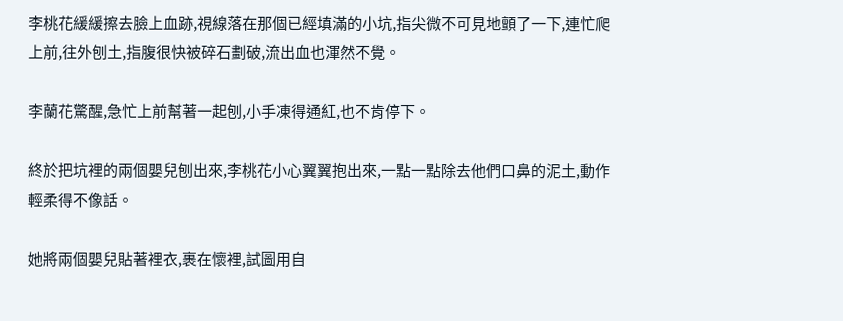李桃花緩緩擦去臉上血跡,視線落在那個已經填滿的小坑,指尖微不可見地顫了一下,連忙爬上前,往外刨土,指腹很快被碎石劃破,流出血也渾然不覺。

李蘭花驚醒,急忙上前幫著一起刨,小手凍得通紅,也不肯停下。

終於把坑裡的兩個嬰兒刨出來,李桃花小心翼翼抱出來,一點一點除去他們口鼻的泥土,動作輕柔得不像話。

她將兩個嬰兒貼著裡衣,裹在懷裡,試圖用自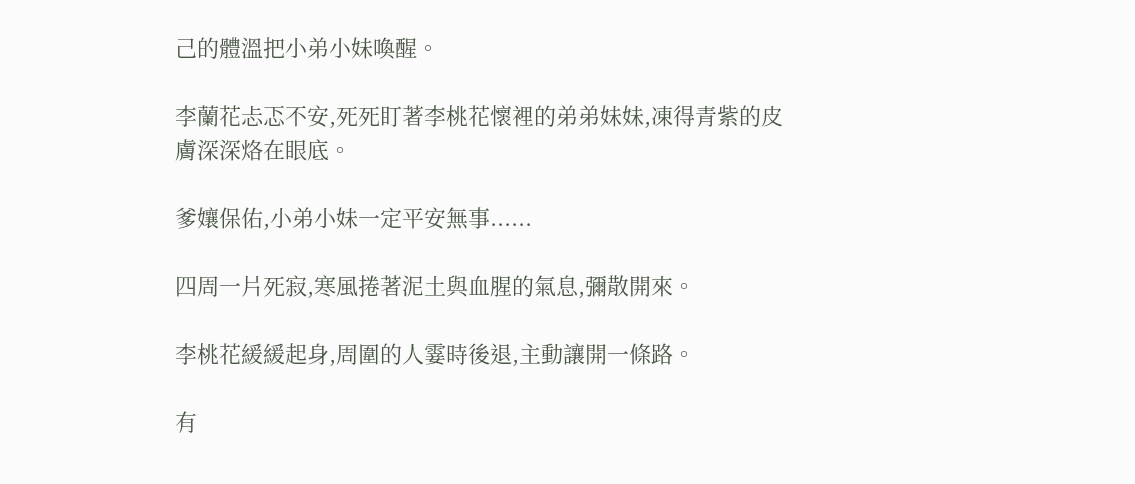己的體溫把小弟小妹喚醒。

李蘭花忐忑不安,死死盯著李桃花懷裡的弟弟妹妹,凍得青紫的皮膚深深烙在眼底。

爹孃保佑,小弟小妹一定平安無事......

四周一片死寂,寒風捲著泥土與血腥的氣息,彌散開來。

李桃花緩緩起身,周圍的人霎時後退,主動讓開一條路。

有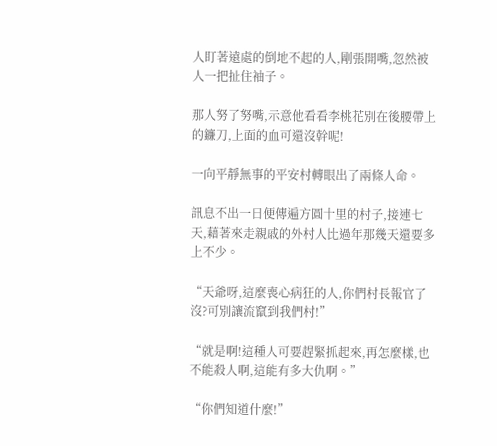人盯著遠處的倒地不起的人,剛張開嘴,忽然被人一把扯住袖子。

那人努了努嘴,示意他看看李桃花別在後腰帶上的鐮刀,上面的血可還沒幹呢!

一向平靜無事的平安村轉眼出了兩條人命。

訊息不出一日便傳遍方圓十里的村子,接連七天,藉著來走親戚的外村人比過年那幾天還要多上不少。

“天爺呀,這麼喪心病狂的人,你們村長報官了沒?可別讓流竄到我們村!”

“就是啊!這種人可要趕緊抓起來,再怎麼樣,也不能殺人啊,這能有多大仇啊。”

“你們知道什麼!”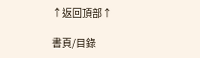↑返回頂部↑

書頁/目錄